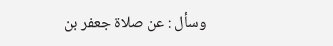وسأل : عن صلاة جعفر بن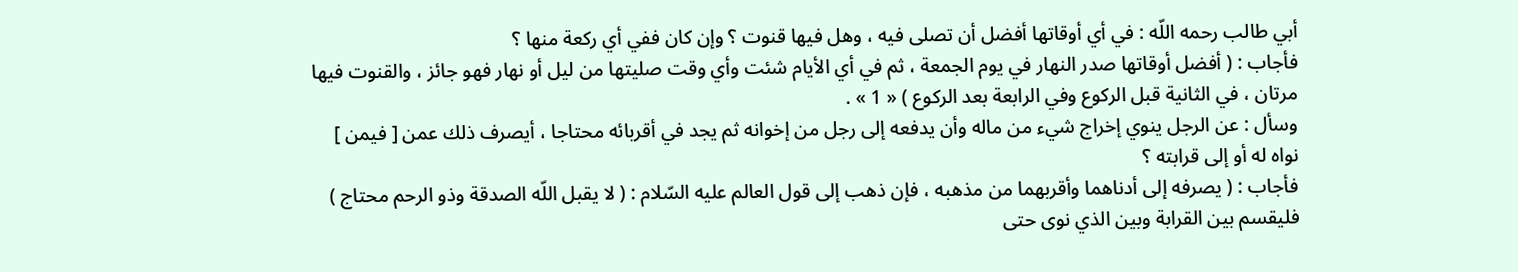أبي طالب رحمه اللّه : في أي أوقاتها أفضل أن تصلى فيه ، وهل فيها قنوت ؟ وإن كان ففي أي ركعة منها ؟
فأجاب : ( أفضل أوقاتها صدر النهار في يوم الجمعة ، ثم في أي الأيام شئت وأي وقت صليتها من ليل أو نهار فهو جائز ، والقنوت فيها مرتان ، في الثانية قبل الركوع وفي الرابعة بعد الركوع ) « 1 » .
وسأل : عن الرجل ينوي إخراج شيء من ماله وأن يدفعه إلى رجل من إخوانه ثم يجد في أقربائه محتاجا ، أيصرف ذلك عمن [ فيمن ] نواه له أو إلى قرابته ؟
فأجاب : ( يصرفه إلى أدناهما وأقربهما من مذهبه ، فإن ذهب إلى قول العالم عليه السّلام : ( لا يقبل اللّه الصدقة وذو الرحم محتاج ) فليقسم بين القرابة وبين الذي نوى حتى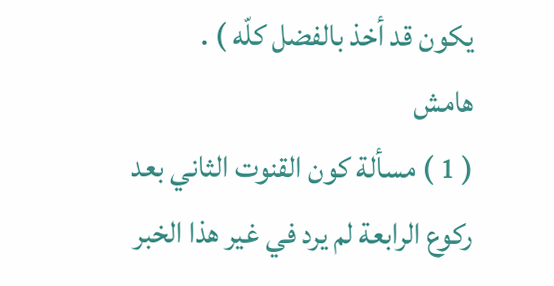يكون قد أخذ بالفضل كلّه ) .
هامش
( 1 ) مسألة كون القنوت الثاني بعد ركوع الرابعة لم يرد في غير هذا الخبر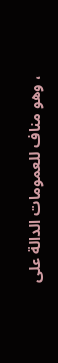، وهو مناف للعمومات الدالة على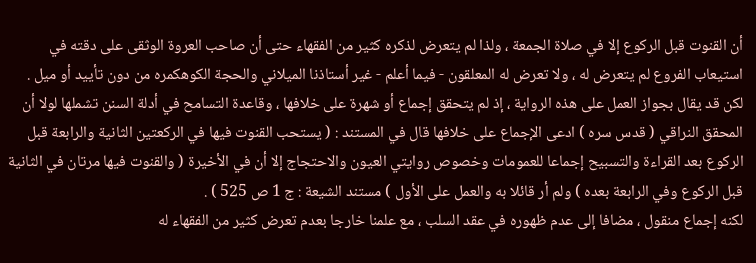أن القنوت قبل الركوع إلا في صلاة الجمعة ، ولذا لم يتعرض لذكره كثير من الفقهاء حتى أن صاحب العروة الوثقى على دقته في استيعاب الفروع لم يتعرض له ، ولا تعرض له المعلقون - فيما أعلم - غير أستاذنا الميلاني والحجة الكوهكمره من دون تأييد أو ميل .
لكن قد يقال بجواز العمل على هذه الرواية ، إذ لم يتحقق إجماع أو شهرة على خلافها ، وقاعدة التسامح في أدلة السنن تشملها لولا أن المحقق النراقي ( قدس سره ) ادعى الإجماع على خلافها قال في المستند : ( يستحب القنوت فيها في الركعتين الثانية والرابعة قبل الركوع بعد القراءة والتسبيح إجماعا للعمومات وخصوص روايتي العيون والاحتجاج إلا أن في الأخيرة ( والقنوت فيها مرتان في الثانية قبل الركوع وفي الرابعة بعده ) ولم أر قائلا به والعمل على الأول ) مستند الشيعة : ج 1 ص 525 ) .
لكنه إجماع منقول ، مضافا إلى عدم ظهوره في عقد السلب ، مع علمنا خارجا بعدم تعرض كثير من الفقهاء له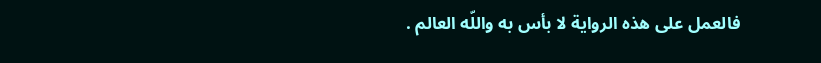فالعمل على هذه الرواية لا بأس به واللّه العالم .